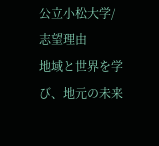公立小松大学/志望理由
地域と世界を学び、地元の未来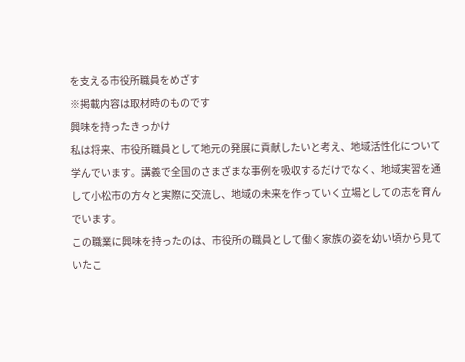を支える市役所職員をめざす
※掲載内容は取材時のものです
興味を持ったきっかけ
私は将来、市役所職員として地元の発展に貢献したいと考え、地域活性化について学んでいます。講義で全国のさまざまな事例を吸収するだけでなく、地域実習を通して小松市の方々と実際に交流し、地域の未来を作っていく立場としての志を育んでいます。
この職業に興味を持ったのは、市役所の職員として働く家族の姿を幼い頃から見ていたこ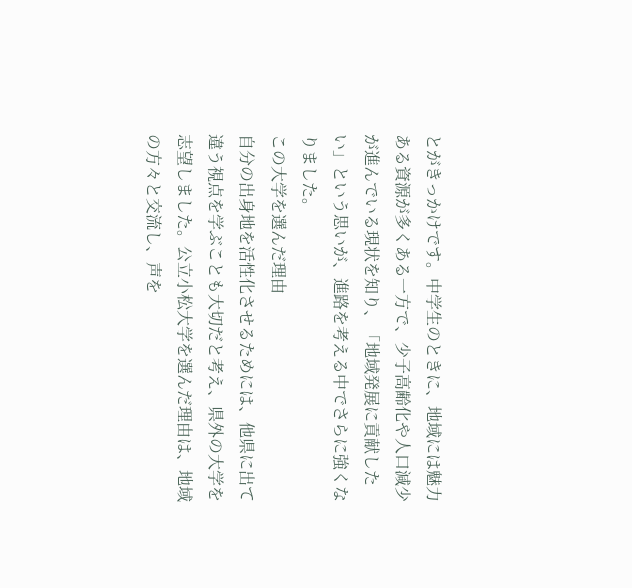とがきっかけです。中学生のときに、地域には魅力ある資源が多くある一方で、少子高齢化や人口減少が進んでいる現状を知り、「地域発展に貢献したい」という思いが、進路を考える中でさらに強くなりました。
この大学を選んだ理由
自分の出身地を活性化させるためには、他県に出て違う視点を学ぶことも大切だと考え、県外の大学を志望しました。公立小松大学を選んだ理由は、地域の方々と交流し、声を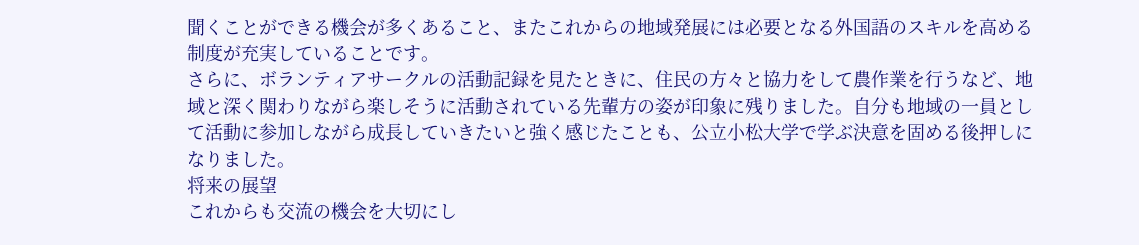聞くことができる機会が多くあること、またこれからの地域発展には必要となる外国語のスキルを高める制度が充実していることです。
さらに、ボランティアサークルの活動記録を見たときに、住民の方々と協力をして農作業を行うなど、地域と深く関わりながら楽しそうに活動されている先輩方の姿が印象に残りました。自分も地域の一員として活動に参加しながら成長していきたいと強く感じたことも、公立小松大学で学ぶ決意を固める後押しになりました。
将来の展望
これからも交流の機会を大切にし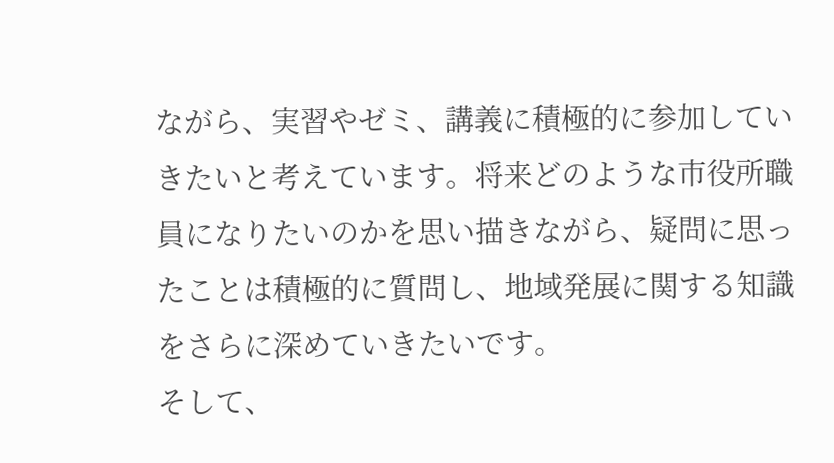ながら、実習やゼミ、講義に積極的に参加していきたいと考えています。将来どのような市役所職員になりたいのかを思い描きながら、疑問に思ったことは積極的に質問し、地域発展に関する知識をさらに深めていきたいです。
そして、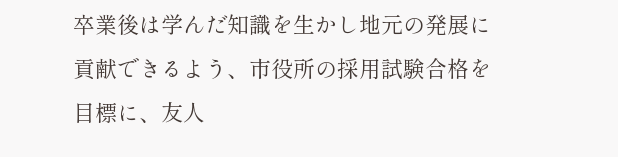卒業後は学んだ知識を生かし地元の発展に貢献できるよう、市役所の採用試験合格を目標に、友人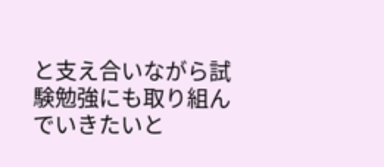と支え合いながら試験勉強にも取り組んでいきたいと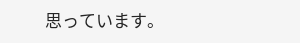思っています。